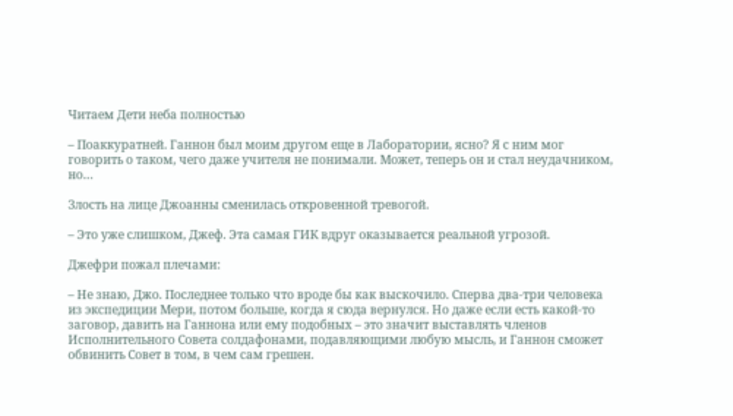Читаем Дети неба полностью

– Поаккуратней. Ганнон был моим другом еще в Лаборатории, ясно? Я с ним мог говорить о таком, чего даже учителя не понимали. Может, теперь он и стал неудачником, но…

Злость на лице Джоанны сменилась откровенной тревогой.

– Это уже слишком, Джеф. Эта самая ГИК вдруг оказывается реальной угрозой.

Джефри пожал плечами:

– Не знаю, Джо. Последнее только что вроде бы как выскочило. Сперва два-три человека из экспедиции Мери, потом больше, когда я сюда вернулся. Но даже если есть какой-то заговор, давить на Ганнона или ему подобных – это значит выставлять членов Исполнительного Совета солдафонами, подавляющими любую мысль, и Ганнон сможет обвинить Совет в том, в чем сам грешен.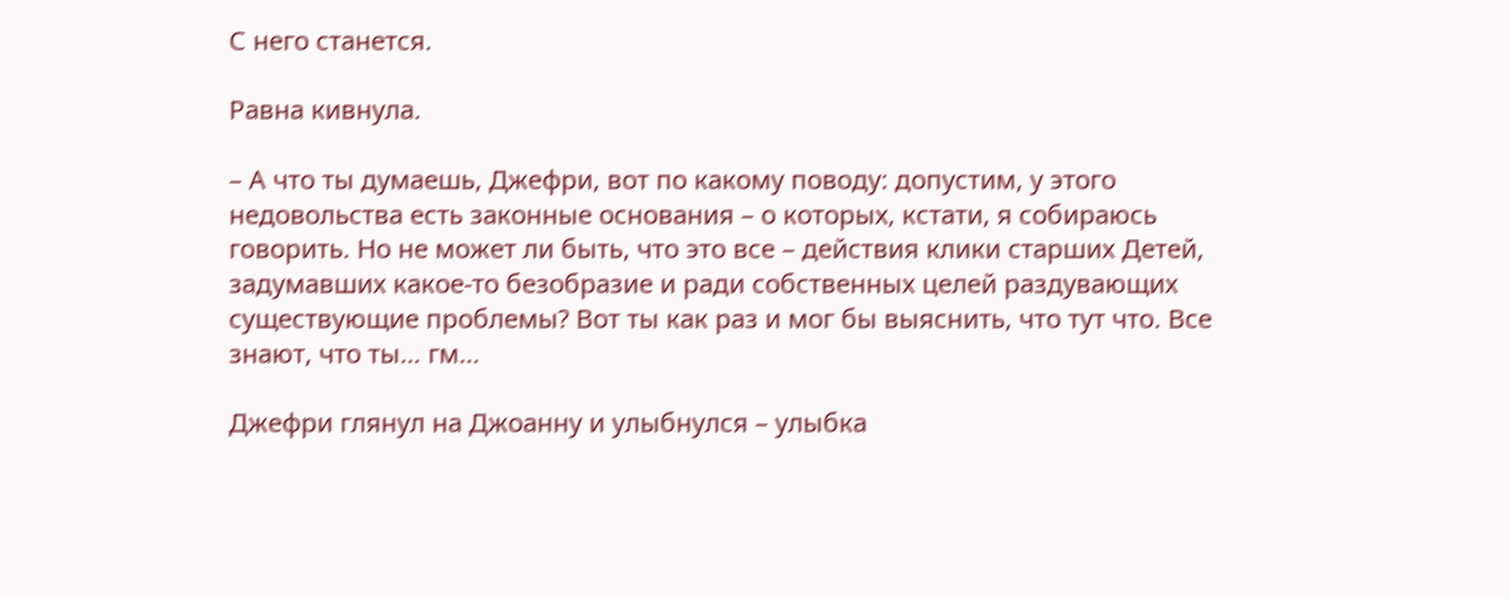С него станется.

Равна кивнула.

– А что ты думаешь, Джефри, вот по какому поводу: допустим, у этого недовольства есть законные основания – о которых, кстати, я собираюсь говорить. Но не может ли быть, что это все – действия клики старших Детей, задумавших какое-то безобразие и ради собственных целей раздувающих существующие проблемы? Вот ты как раз и мог бы выяснить, что тут что. Все знают, что ты… гм…

Джефри глянул на Джоанну и улыбнулся – улыбка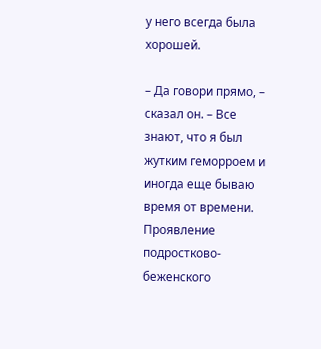у него всегда была хорошей.

– Да говори прямо, – сказал он. – Все знают, что я был жутким геморроем и иногда еще бываю время от времени. Проявление подростково-беженского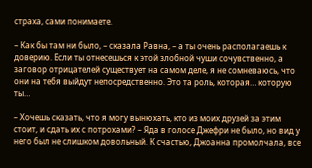страха, сами понимаете.

– Как бы там ни было, – сказала Равна, – а ты очень располагаешь к доверию. Если ты отнесешься к этой злобной чуши сочувственно, а заговор отрицателей существует на самом деле, я не сомневаюсь, что они на тебя выйдут непосредственно. Это та роль, которая… которую ты…

– Хочешь сказать, что я могу вынюхать, кто из моих друзей за этим стоит, и сдать их с потрохами? – Яда в голосе Джефри не было, но вид у него был не слишком довольный. К счастью, Джоанна промолчала, все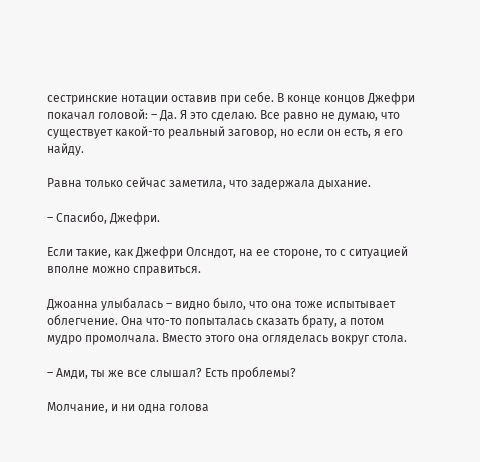сестринские нотации оставив при себе. В конце концов Джефри покачал головой: – Да. Я это сделаю. Все равно не думаю, что существует какой-то реальный заговор, но если он есть, я его найду.

Равна только сейчас заметила, что задержала дыхание.

– Спасибо, Джефри.

Если такие, как Джефри Олсндот, на ее стороне, то с ситуацией вполне можно справиться.

Джоанна улыбалась – видно было, что она тоже испытывает облегчение. Она что-то попыталась сказать брату, а потом мудро промолчала. Вместо этого она огляделась вокруг стола.

– Амди, ты же все слышал? Есть проблемы?

Молчание, и ни одна голова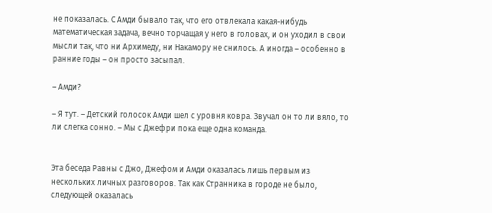не показалась. С Амди бывало так, что его отвлекала какая-нибудь математическая задача, вечно торчащая у него в головах, и он уходил в свои мысли так, что ни Архимеду, ни Накамору не снилось. А иногда – особенно в ранние годы – он просто засыпал.

– Амди?

– Я тут. – Детский голосок Амди шел с уровня ковра. Звучал он то ли вяло, то ли слегка сонно. – Мы с Джефри пока еще одна команда.


Эта беседа Равны с Джо, Джефом и Амди оказалась лишь первым из нескольких личных разговоров. Так как Странника в городе не было, следующей оказалась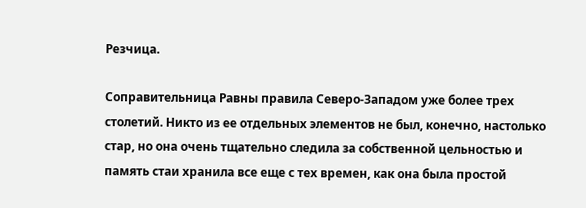Резчица.

Соправительница Равны правила Северо-Западом уже более трех столетий. Никто из ее отдельных элементов не был, конечно, настолько стар, но она очень тщательно следила за собственной цельностью и память стаи хранила все еще с тех времен, как она была простой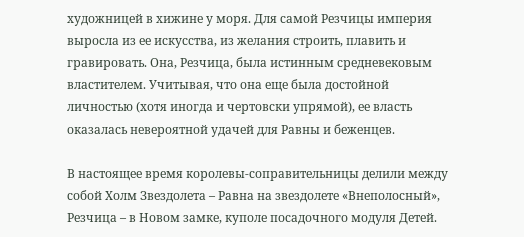художницей в хижине у моря. Для самой Резчицы империя выросла из ее искусства, из желания строить, плавить и гравировать. Она, Резчица, была истинным средневековым властителем. Учитывая, что она еще была достойной личностью (хотя иногда и чертовски упрямой), ее власть оказалась невероятной удачей для Равны и беженцев.

В настоящее время королевы-соправительницы делили между собой Холм Звездолета – Равна на звездолете «Внеполосный», Резчица – в Новом замке, куполе посадочного модуля Детей.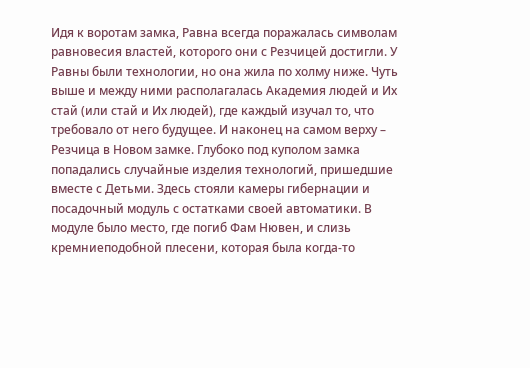Идя к воротам замка, Равна всегда поражалась символам равновесия властей, которого они с Резчицей достигли. У Равны были технологии, но она жила по холму ниже. Чуть выше и между ними располагалась Академия людей и Их стай (или стай и Их людей), где каждый изучал то, что требовало от него будущее. И наконец на самом верху – Резчица в Новом замке. Глубоко под куполом замка попадались случайные изделия технологий, пришедшие вместе с Детьми. Здесь стояли камеры гибернации и посадочный модуль с остатками своей автоматики. В модуле было место, где погиб Фам Нювен, и слизь кремниеподобной плесени, которая была когда-то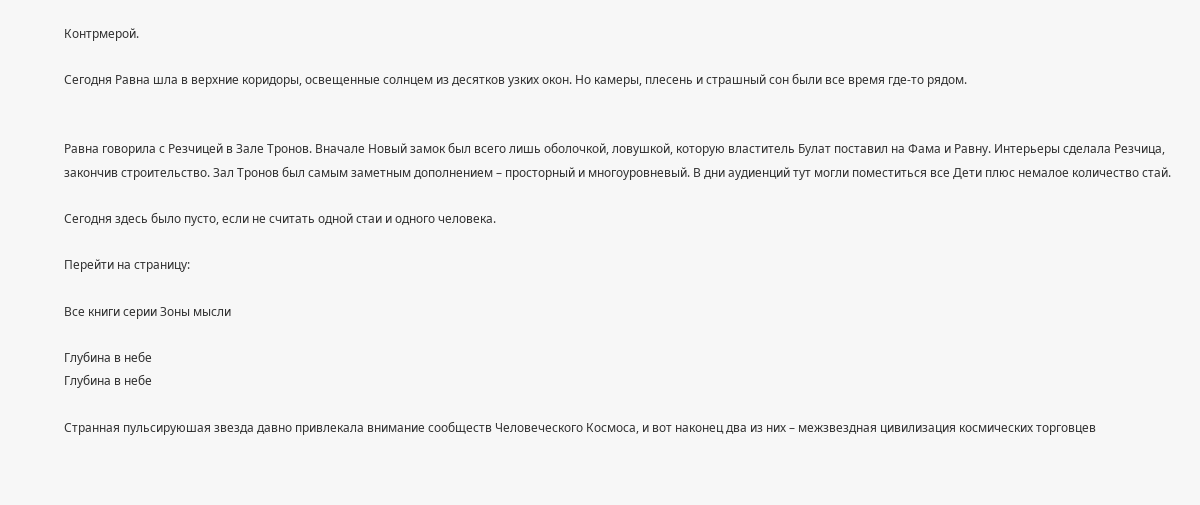Контрмерой.

Сегодня Равна шла в верхние коридоры, освещенные солнцем из десятков узких окон. Но камеры, плесень и страшный сон были все время где-то рядом.


Равна говорила с Резчицей в Зале Тронов. Вначале Новый замок был всего лишь оболочкой, ловушкой, которую властитель Булат поставил на Фама и Равну. Интерьеры сделала Резчица, закончив строительство. Зал Тронов был самым заметным дополнением – просторный и многоуровневый. В дни аудиенций тут могли поместиться все Дети плюс немалое количество стай.

Сегодня здесь было пусто, если не считать одной стаи и одного человека.

Перейти на страницу:

Все книги серии Зоны мысли

Глубина в небе
Глубина в небе

Странная пульсируюшая звезда давно привлекала внимание сообществ Человеческого Космоса, и вот наконец два из них – межзвездная цивилизация космических торговцев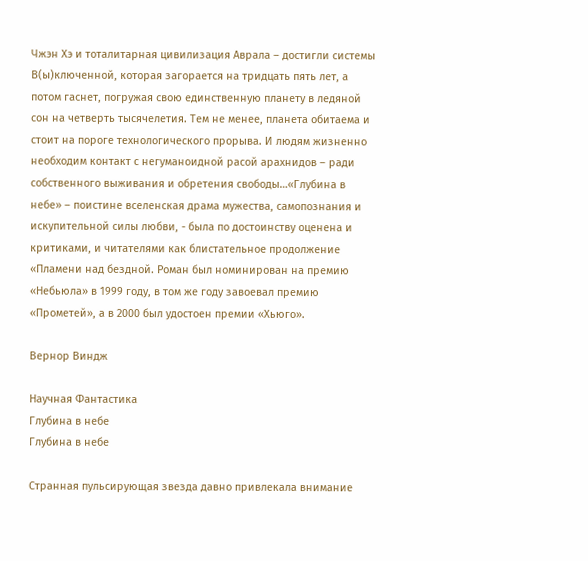Чжэн Хэ и тоталитарная цивилизация Аврала – достигли системы В(ы)ключенной, которая загорается на тридцать пять лет, а потом гаснет, погружая свою единственную планету в ледяной сон на четверть тысячелетия. Тем не менее, планета обитаема и стоит на пороге технологического прорыва. И людям жизненно необходим контакт с негуманоидной расой арахнидов – ради собственного выживания и обретения свободы…«Глубина в небе» – поистине вселенская драма мужества, самопознания и искупительной силы любви, - была по достоинству оценена и критиками, и читателями как блистательное продолжение «Пламени над бездной. Роман был номинирован на премию «Небьюла» в 1999 году, в том же году завоевал премию «Прометей», а в 2000 был удостоен премии «Хьюго».

Вернор Виндж

Научная Фантастика
Глубина в небе
Глубина в небе

Странная пульсирующая звезда давно привлекала внимание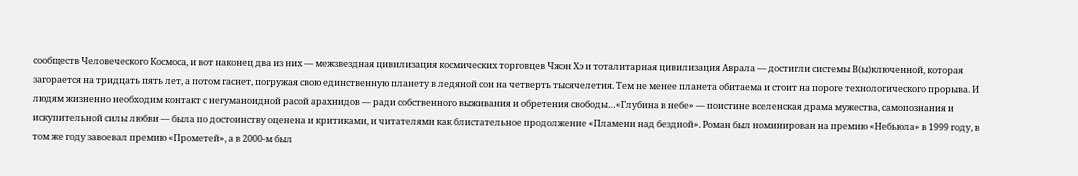сообществ Человеческого Космоса, и вот наконец два из них — межзвездная цивилизация космических торговцев Чжэн Хэ и тоталитарная цивилизация Аврала — достигли системы В(ы)ключенной, которая загорается на тридцать пять лет, а потом гаснет, погружая свою единственную планету в ледяной сон на четверть тысячелетия. Тем не менее планета обитаема и стоит на пороге технологического прорыва. И людям жизненно необходим контакт с негуманоидной расой арахнидов — ради собственного выживания и обретения свободы…«Глубина в небе» — поистине вселенская драма мужества, самопознания и искупительной силы любви — была по достоинству оценена и критиками, и читателями как блистательное продолжение «Пламени над бездной». Роман был номинирован на премию «Небьюла» в 1999 году, в том же году завоевал премию «Прометей», а в 2000‑м был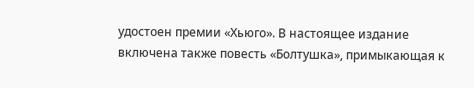удостоен премии «Хьюго». В настоящее издание включена также повесть «Болтушка», примыкающая к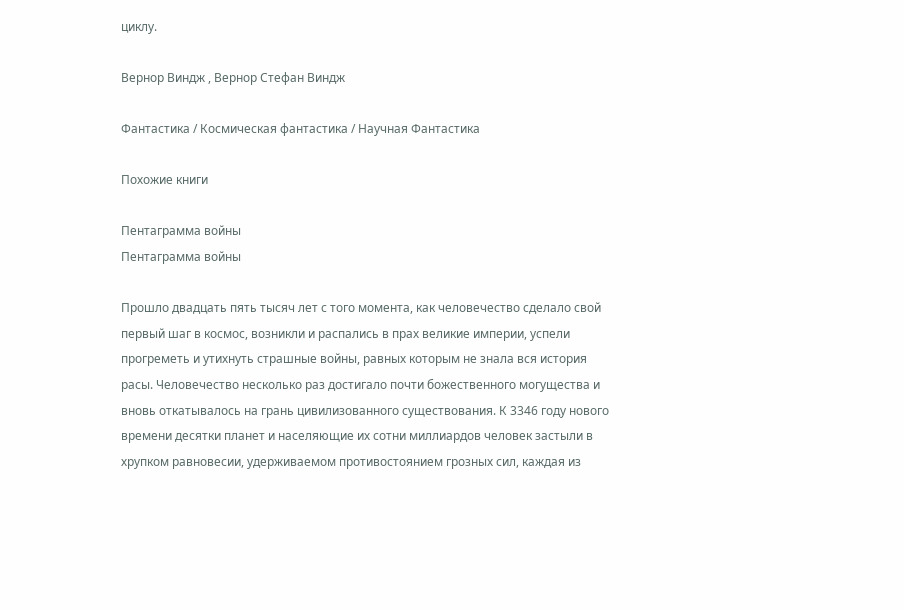циклу.

Вернор Виндж , Вернор Стефан Виндж

Фантастика / Космическая фантастика / Научная Фантастика

Похожие книги

Пентаграмма войны
Пентаграмма войны

Прошло двадцать пять тысяч лет с того момента, как человечество сделало свой первый шаг в космос, возникли и распались в прах великие империи, успели прогреметь и утихнуть страшные войны, равных которым не знала вся история расы. Человечество несколько раз достигало почти божественного могущества и вновь откатывалось на грань цивилизованного существования. К 3346 году нового времени десятки планет и населяющие их сотни миллиардов человек застыли в хрупком равновесии, удерживаемом противостоянием грозных сил, каждая из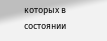которых в состоянии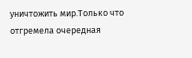уничтожить мир.Только что отгремела очередная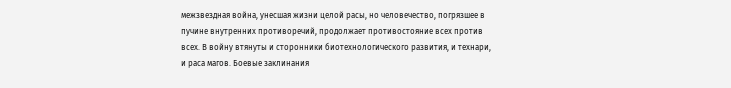межзвездная война, унесшая жизни целой расы, но человечество, погрязшее в пучине внутренних противоречий, продолжает противостояние всех против всех. В войну втянуты и сторонники биотехнологического развития, и технари, и раса магов. Боевые заклинания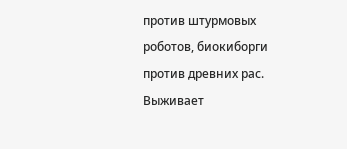против штурмовых роботов, биокиборги против древних рас. Выживает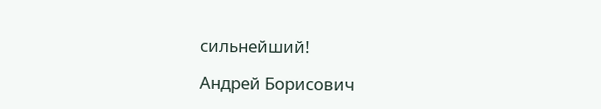сильнейший!

Андрей Борисович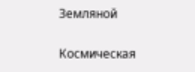Земляной

Космическая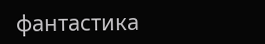фантастика